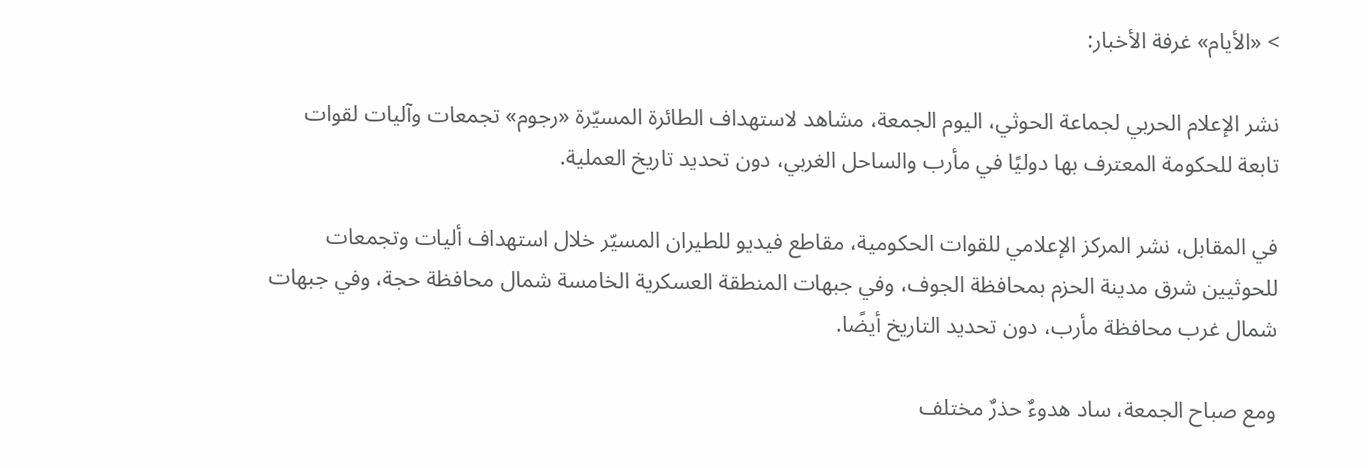> «الأيام» غرفة الأخبار:

نشر الإعلام الحربي لجماعة الحوثي، اليوم الجمعة، مشاهد لاستهداف الطائرة المسيّرة «رجوم» تجمعات وآليات لقوات تابعة للحكومة المعترف بها دوليًا في مأرب والساحل الغربي، دون تحديد تاريخ العملية.

في المقابل، نشر المركز الإعلامي للقوات الحكومية، مقاطع فيديو للطيران المسيّر خلال استهداف أليات وتجمعات للحوثيين شرق مدينة الحزم بمحافظة الجوف، وفي جبهات المنطقة العسكرية الخامسة شمال محافظة حجة، وفي جبهات شمال غرب محافظة مأرب، دون تحديد التاريخ أيضًا.

ومع صباح الجمعة، ساد هدوءٌ حذرٌ مختلف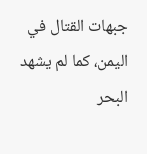جبهات القتال في اليمن، كما لم يشهد البحر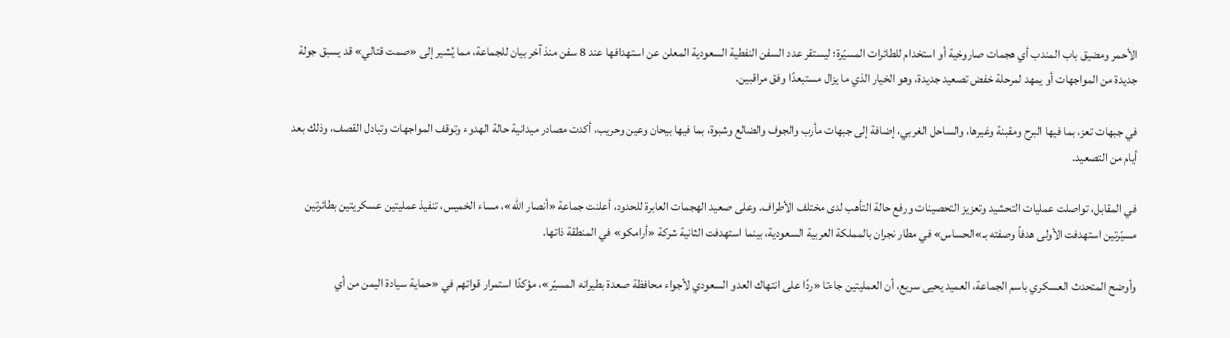الأحمر ومضيق باب المندب أي هجمات صاروخية أو استخدام للطائرات المسيّرة؛ ليستقر عدد السفن النفطية السعودية المعلن عن استهدافها عند 8 سفن منذ آخر بيان للجماعة، مما يُشير إلى «صمت قتالي» قد يسبق جولة جديدة من المواجهات أو يمهد لمرحلة خفض تصعيد جديدة، وهو الخيار الذي ما يزال مستبعدًا وفق مراقبين.

في جبهات تعز، بما فيها البرح ومقبنة وغيرها، والساحل الغربي، إضافة إلى جبهات مأرب والجوف والضالع وشبوة، بما فيها بيحان وعين وحريب، أكدت مصادر ميدانية حالة الهدوء وتوقف المواجهات وتبادل القصف، وذلك بعد أيام من التصعيد.

في المقابل، تواصلت عمليات التحشيد وتعزيز التحصينات ورفع حالة التأهب لدى مختلف الأطراف. وعلى صعيد الهجمات العابرة للحدود، أعلنت جماعة «أنصار الله»، مساء الخميس، تنفيذ عمليتين عسكريتين بطائرتين مسيّرتين استهدفت الأولى هدفاً وصفته بـ»الحساس» في مطار نجران بالمملكة العربية السعودية، بينما استهدفت الثانية شركة «أرامكو» في المنطقة ذاتها.

وأوضح المتحدث العسكري باسم الجماعة، العميد يحيى سريع، أن العمليتين جاءتا «ردًا على انتهاك العدو السعودي لأجواء محافظة صعدة بطيرانه المسيّر»، مؤكدًا استمرار قواتهم في «حماية سيادة اليمن من أي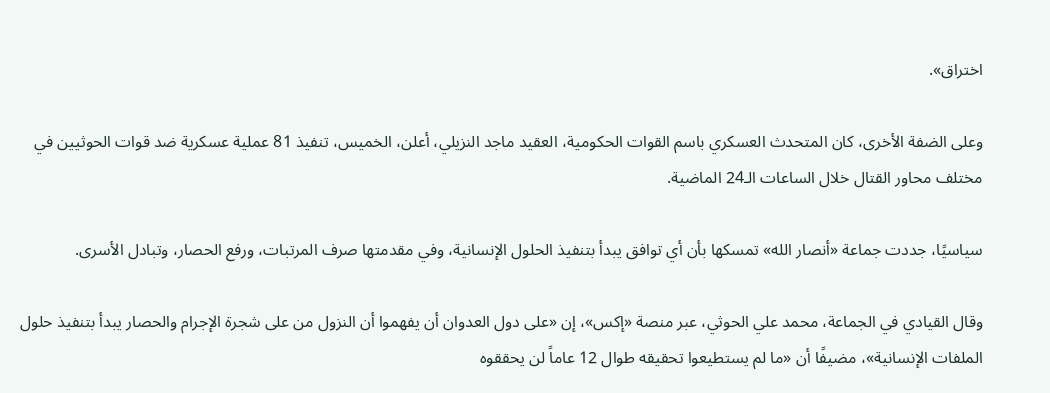اختراق».

وعلى الضفة الأخرى، كان المتحدث العسكري باسم القوات الحكومية، العقيد ماجد النزيلي، أعلن، الخميس، تنفيذ 81 عملية عسكرية ضد قوات الحوثيين في مختلف محاور القتال خلال الساعات الـ24 الماضية.

سياسيًا، جددت جماعة «أنصار الله» تمسكها بأن أي توافق يبدأ بتنفيذ الحلول الإنسانية، وفي مقدمتها صرف المرتبات، ورفع الحصار، وتبادل الأسرى.

وقال القيادي في الجماعة، محمد علي الحوثي، عبر منصة «إكس»، إن «على دول العدوان أن يفهموا أن النزول من على شجرة الإجرام والحصار يبدأ بتنفيذ حلول الملفات الإنسانية»، مضيفًا أن «ما لم يستطيعوا تحقيقه طوال 12 عاماً لن يحققوه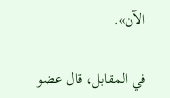الآن».

في المقابل، قال عضو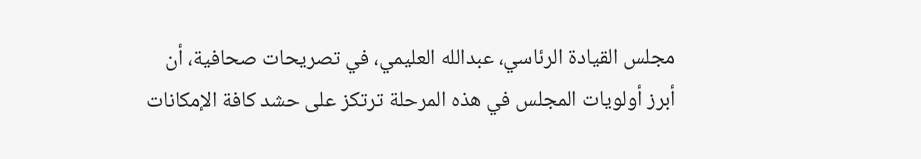مجلس القيادة الرئاسي، عبدالله العليمي، في تصريحات صحافية، أن أبرز أولويات المجلس في هذه المرحلة ترتكز على حشد كافة الإمكانات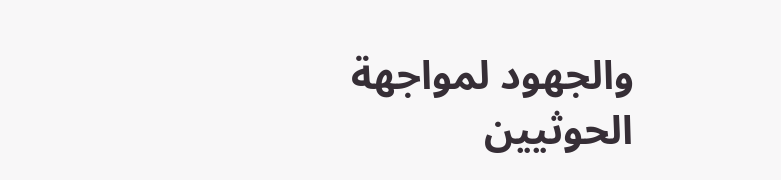والجهود لمواجهة الحوثيين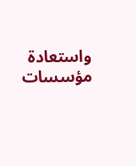واستعادة مؤسسات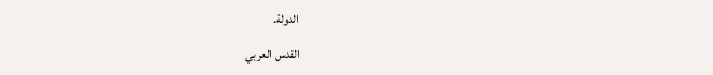الدولة.

القدس العربي